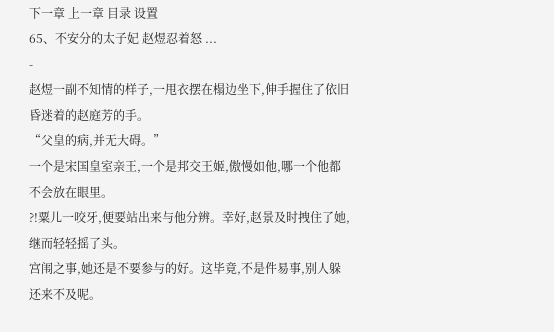下一章 上一章 目录 设置
65、不安分的太子妃 赵煜忍着怒 ...
-
赵煜一副不知情的样子,一甩衣摆在榻边坐下,伸手握住了依旧昏迷着的赵庭芳的手。
“父皇的病,并无大碍。”
一个是宋国皇室亲王,一个是邦交王姬,傲慢如他,哪一个他都不会放在眼里。
?!粟儿一咬牙,便要站出来与他分辨。幸好,赵景及时拽住了她,继而轻轻摇了头。
宫闱之事,她还是不要参与的好。这毕竟,不是件易事,别人躲还来不及呢。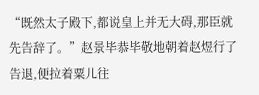“既然太子殿下,都说皇上并无大碍,那臣就先告辞了。”赵景毕恭毕敬地朝着赵煜行了告退,便拉着粟儿往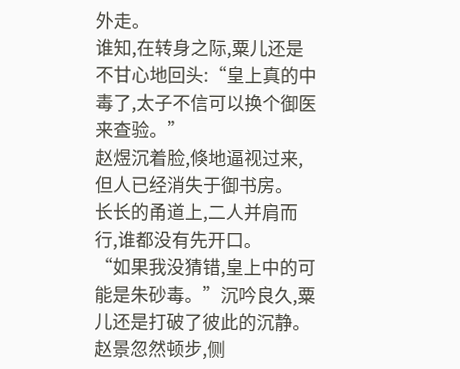外走。
谁知,在转身之际,粟儿还是不甘心地回头:“皇上真的中毒了,太子不信可以换个御医来查验。”
赵煜沉着脸,倏地逼视过来,但人已经消失于御书房。
长长的甬道上,二人并肩而行,谁都没有先开口。
“如果我没猜错,皇上中的可能是朱砂毒。”沉吟良久,粟儿还是打破了彼此的沉静。
赵景忽然顿步,侧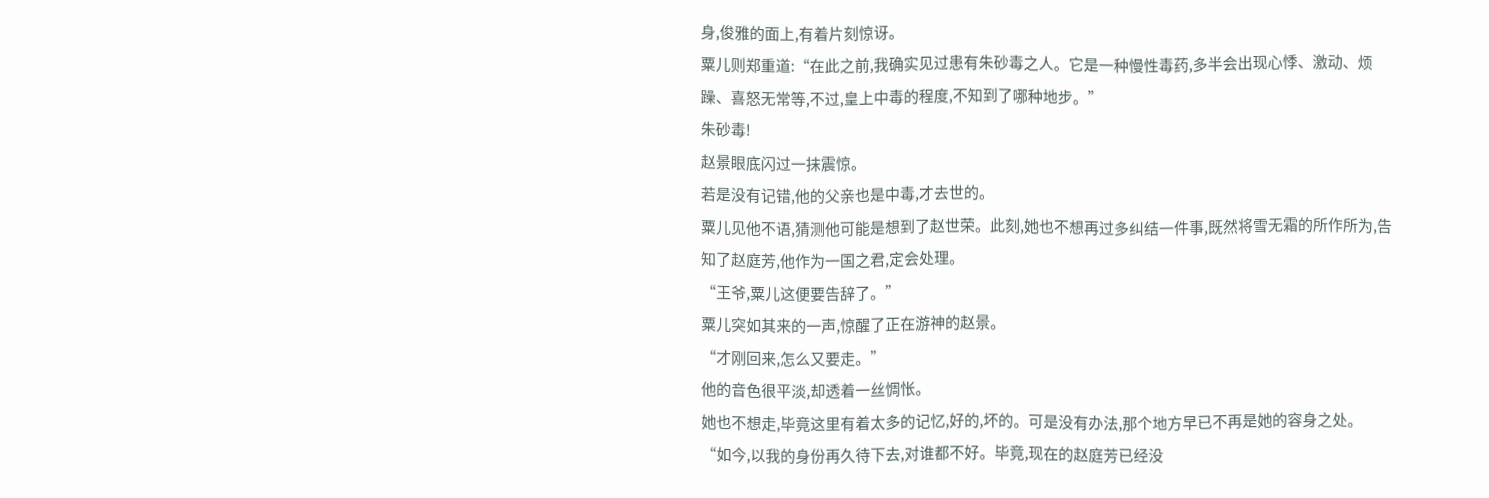身,俊雅的面上,有着片刻惊讶。
粟儿则郑重道:“在此之前,我确实见过患有朱砂毒之人。它是一种慢性毒药,多半会出现心悸、激动、烦躁、喜怒无常等,不过,皇上中毒的程度,不知到了哪种地步。”
朱砂毒!
赵景眼底闪过一抹震惊。
若是没有记错,他的父亲也是中毒,才去世的。
粟儿见他不语,猜测他可能是想到了赵世荣。此刻,她也不想再过多纠结一件事,既然将雪无霜的所作所为,告知了赵庭芳,他作为一国之君,定会处理。
“王爷,粟儿这便要告辞了。”
粟儿突如其来的一声,惊醒了正在游神的赵景。
“才刚回来,怎么又要走。”
他的音色很平淡,却透着一丝惆怅。
她也不想走,毕竟这里有着太多的记忆,好的,坏的。可是没有办法,那个地方早已不再是她的容身之处。
“如今,以我的身份再久待下去,对谁都不好。毕竟,现在的赵庭芳已经没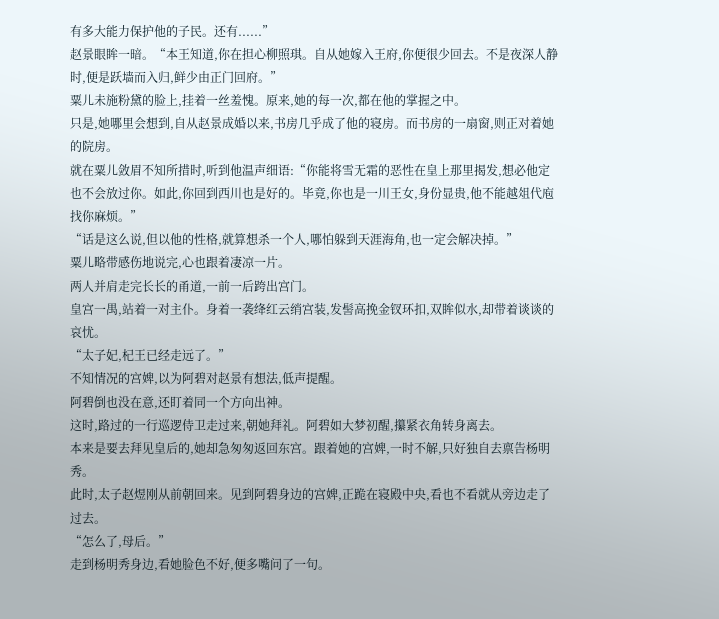有多大能力保护他的子民。还有......”
赵景眼眸一暗。“本王知道,你在担心柳照琪。自从她嫁入王府,你便很少回去。不是夜深人静时,便是跃墙而入归,鲜少由正门回府。”
粟儿未施粉黛的脸上,挂着一丝羞愧。原来,她的每一次,都在他的掌握之中。
只是,她哪里会想到,自从赵景成婚以来,书房几乎成了他的寝房。而书房的一扇窗,则正对着她的院房。
就在粟儿敛眉不知所措时,听到他温声细语:“你能将雪无霜的恶性在皇上那里揭发,想必他定也不会放过你。如此,你回到西川也是好的。毕竟,你也是一川王女,身份显贵,他不能越俎代庖找你麻烦。”
“话是这么说,但以他的性格,就算想杀一个人,哪怕躲到天涯海角,也一定会解决掉。”
粟儿略带感伤地说完,心也跟着凄凉一片。
两人并肩走完长长的甬道,一前一后跨出宫门。
皇宫一禺,站着一对主仆。身着一袭绛红云绡宫装,发髻高挽金钗环扣,双眸似水,却带着谈谈的哀忧。
“太子妃,杞王已经走远了。”
不知情况的宫婢,以为阿碧对赵景有想法,低声提醒。
阿碧倒也没在意,还盯着同一个方向出神。
这时,路过的一行巡逻侍卫走过来,朝她拜礼。阿碧如大梦初醒,攥紧衣角转身离去。
本来是要去拜见皇后的,她却急匆匆返回东宫。跟着她的宫婢,一时不解,只好独自去禀告杨明秀。
此时,太子赵煜刚从前朝回来。见到阿碧身边的宫婢,正跪在寝殿中央,看也不看就从旁边走了过去。
“怎么了,母后。”
走到杨明秀身边,看她脸色不好,便多嘴问了一句。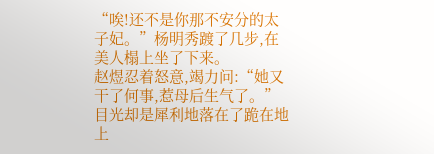“唉!还不是你那不安分的太子妃。”杨明秀踱了几步,在美人榻上坐了下来。
赵煜忍着怒意,竭力问:“她又干了何事,惹母后生气了。”目光却是犀利地落在了跪在地上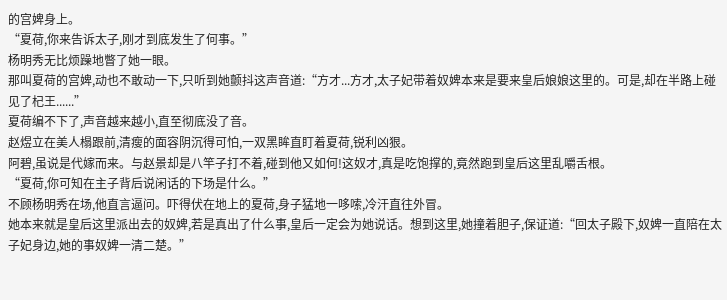的宫婢身上。
“夏荷,你来告诉太子,刚才到底发生了何事。”
杨明秀无比烦躁地瞥了她一眼。
那叫夏荷的宫婢,动也不敢动一下,只听到她颤抖这声音道:“方才...方才,太子妃带着奴婢本来是要来皇后娘娘这里的。可是,却在半路上碰见了杞王......”
夏荷编不下了,声音越来越小,直至彻底没了音。
赵煜立在美人榻跟前,清瘦的面容阴沉得可怕,一双黑眸直盯着夏荷,锐利凶狠。
阿碧,虽说是代嫁而来。与赵景却是八竿子打不着,碰到他又如何!这奴才,真是吃饱撑的,竟然跑到皇后这里乱嚼舌根。
“夏荷,你可知在主子背后说闲话的下场是什么。”
不顾杨明秀在场,他直言逼问。吓得伏在地上的夏荷,身子猛地一哆嗦,冷汗直往外冒。
她本来就是皇后这里派出去的奴婢,若是真出了什么事,皇后一定会为她说话。想到这里,她撞着胆子,保证道:“回太子殿下,奴婢一直陪在太子妃身边,她的事奴婢一清二楚。”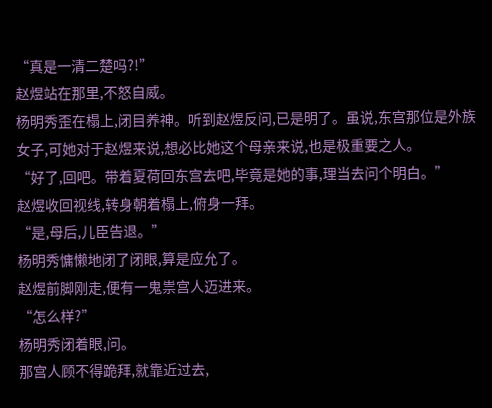“真是一清二楚吗?!”
赵煜站在那里,不怒自威。
杨明秀歪在榻上,闭目养神。听到赵煜反问,已是明了。虽说,东宫那位是外族女子,可她对于赵煜来说,想必比她这个母亲来说,也是极重要之人。
“好了,回吧。带着夏荷回东宫去吧,毕竟是她的事,理当去问个明白。”
赵煜收回视线,转身朝着榻上,俯身一拜。
“是,母后,儿臣告退。”
杨明秀慵懒地闭了闭眼,算是应允了。
赵煜前脚刚走,便有一鬼祟宫人迈进来。
“怎么样?”
杨明秀闭着眼,问。
那宫人顾不得跪拜,就靠近过去,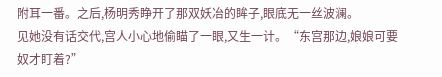附耳一番。之后,杨明秀睁开了那双妖冶的眸子,眼底无一丝波澜。
见她没有话交代,宫人小心地偷瞄了一眼,又生一计。“东宫那边,娘娘可要奴才盯着?”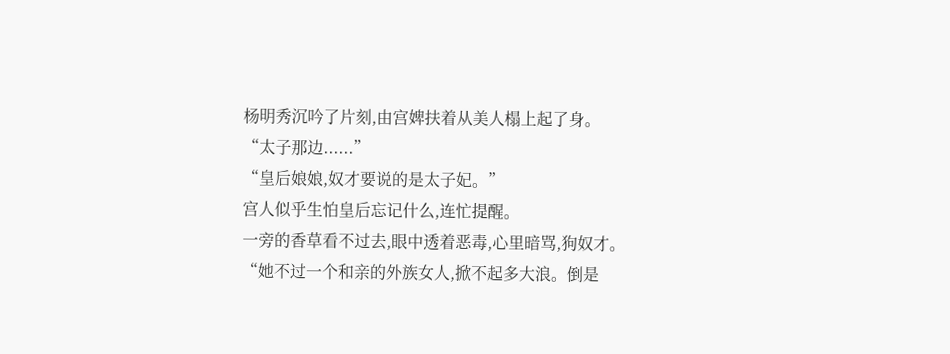杨明秀沉吟了片刻,由宫婢扶着从美人榻上起了身。
“太子那边......”
“皇后娘娘,奴才要说的是太子妃。”
宫人似乎生怕皇后忘记什么,连忙提醒。
一旁的香草看不过去,眼中透着恶毒,心里暗骂,狗奴才。
“她不过一个和亲的外族女人,掀不起多大浪。倒是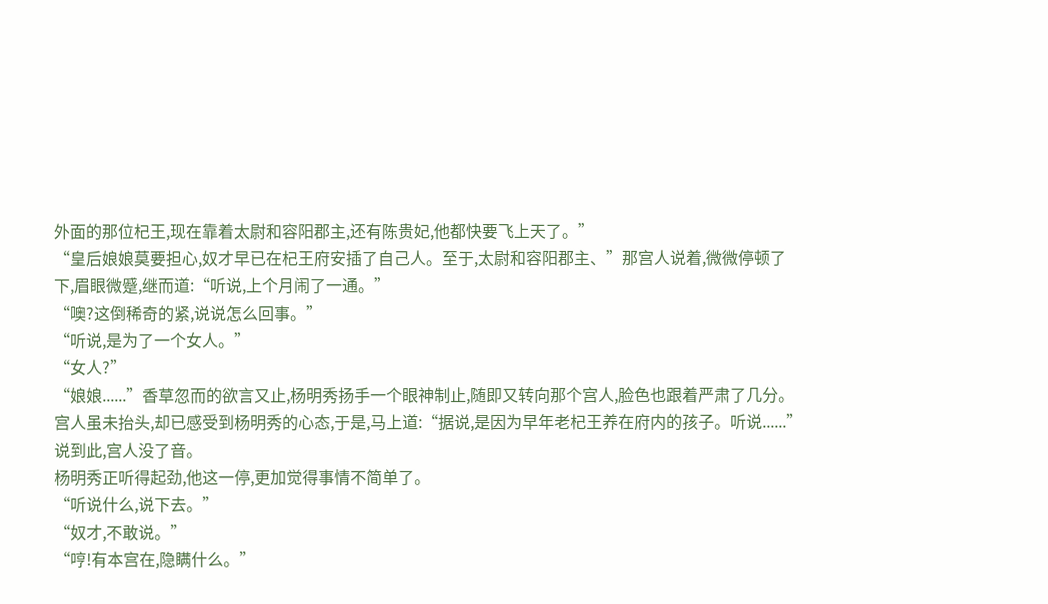外面的那位杞王,现在靠着太尉和容阳郡主,还有陈贵妃,他都快要飞上天了。”
“皇后娘娘莫要担心,奴才早已在杞王府安插了自己人。至于,太尉和容阳郡主、”那宫人说着,微微停顿了下,眉眼微蹙,继而道:“听说,上个月闹了一通。”
“噢?这倒稀奇的紧,说说怎么回事。”
“听说,是为了一个女人。”
“女人?”
“娘娘......”香草忽而的欲言又止,杨明秀扬手一个眼神制止,随即又转向那个宫人,脸色也跟着严肃了几分。
宫人虽未抬头,却已感受到杨明秀的心态,于是,马上道:“据说,是因为早年老杞王养在府内的孩子。听说......”
说到此,宫人没了音。
杨明秀正听得起劲,他这一停,更加觉得事情不简单了。
“听说什么,说下去。”
“奴才,不敢说。”
“哼!有本宫在,隐瞒什么。”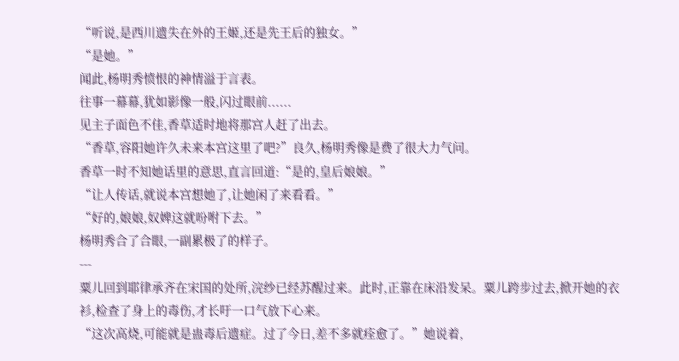“听说,是西川遗失在外的王姬,还是先王后的独女。”
“是她。”
闻此,杨明秀愤恨的神情溢于言表。
往事一幕幕,犹如影像一般,闪过眼前......
见主子面色不佳,香草适时地将那宫人赶了出去。
“香草,容阳她许久未来本宫这里了吧?”良久,杨明秀像是费了很大力气问。
香草一时不知她话里的意思,直言回道:“是的,皇后娘娘。”
“让人传话,就说本宫想她了,让她闲了来看看。”
“好的,娘娘,奴婢这就吩咐下去。”
杨明秀合了合眼,一副累极了的样子。
---
粟儿回到耶律承齐在宋国的处所,浣纱已经苏醒过来。此时,正靠在床沿发呆。粟儿跨步过去,掀开她的衣衫,检查了身上的毒伤,才长吁一口气放下心来。
“这次高烧,可能就是蛊毒后遗症。过了今日,差不多就痊愈了。”她说着,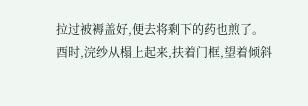拉过被褥盖好,便去将剩下的药也煎了。
酉时,浣纱从榻上起来,扶着门框,望着倾斜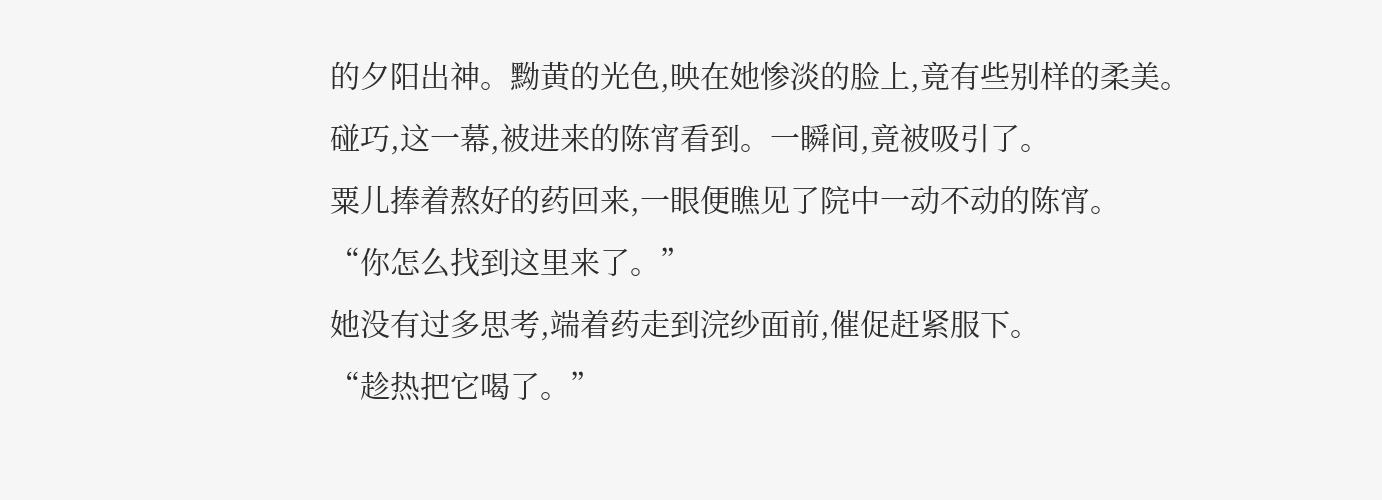的夕阳出神。黝黄的光色,映在她惨淡的脸上,竟有些别样的柔美。
碰巧,这一幕,被进来的陈宵看到。一瞬间,竟被吸引了。
粟儿捧着熬好的药回来,一眼便瞧见了院中一动不动的陈宵。
“你怎么找到这里来了。”
她没有过多思考,端着药走到浣纱面前,催促赶紧服下。
“趁热把它喝了。”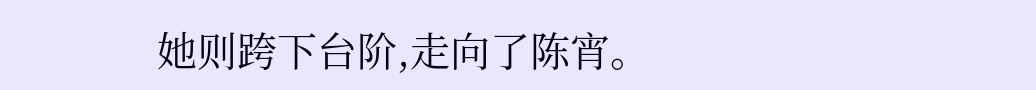她则跨下台阶,走向了陈宵。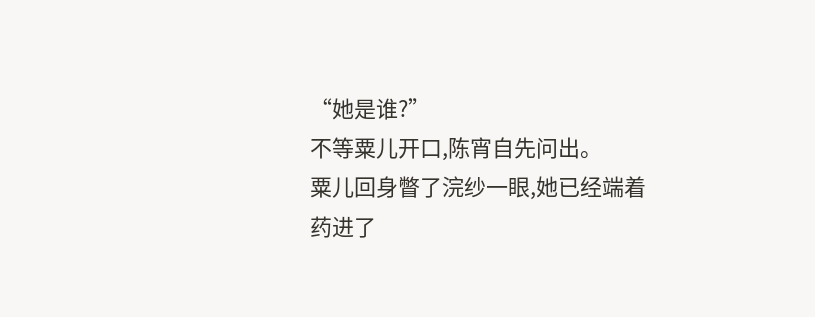“她是谁?”
不等粟儿开口,陈宵自先问出。
粟儿回身瞥了浣纱一眼,她已经端着药进了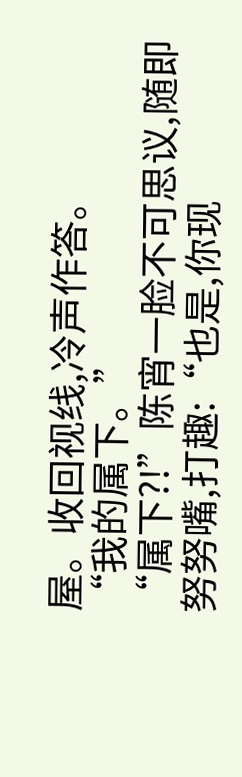屋。收回视线,冷声作答。
“我的属下。”
“属下?!”陈宵一脸不可思议,随即努努嘴,打趣:“也是,你现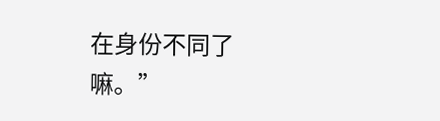在身份不同了嘛。”